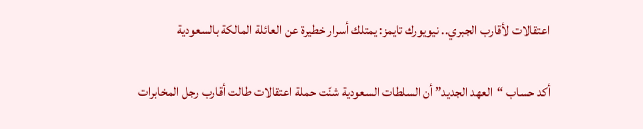اعتقالات لأقارب الجبري.. نيويورك تايمز: يمتلك أسرار خطيرة عن العائلة المالكة بالسعودية

أكد حساب “العهد الجديد” أن السلطات السعودية شنّت حملة اعتقالات طالت أقارب رجل المخابرات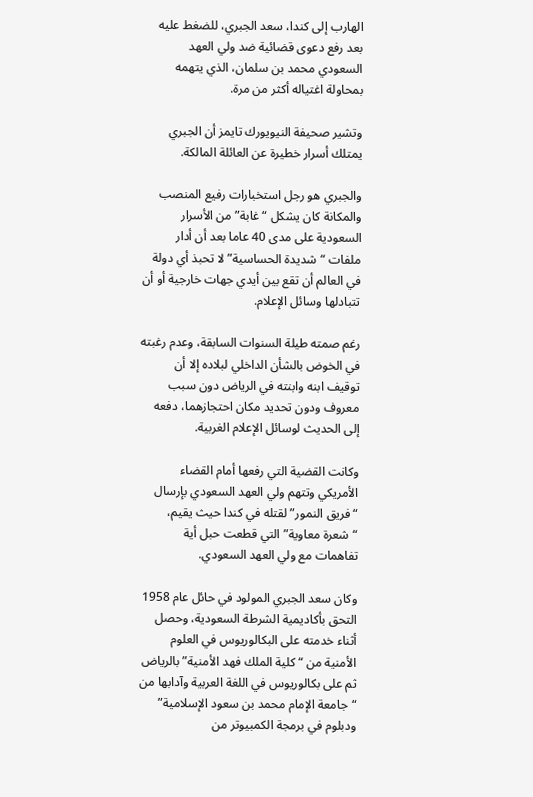الهارب إلى كندا، سعد الجبري، للضغط عليه بعد رفع دعوى قضائية ضد ولي العهد السعودي محمد بن سلمان، الذي يتهمه بمحاولة اغتياله أكثر من مرة.

وتشير صحيفة النيويورك تايمز أن الجبري يمتلك أسرار خطيرة عن العائلة المالكة.

والجبري هو رجل استخبارات رفيع المنصب والمكانة كان يشكل “غابة” من الأسرار السعودية على مدى 40 عاما بعد أن أدار ملفات “شديدة الحساسية” لا تحبذ أي دولة في العالم أن تقع بين أيدي جهات خارجية أو أن تتبادلها وسائل الإعلام.

رغم صمته طيلة السنوات السابقة، وعدم رغبته في الخوض بالشأن الداخلي لبلاده إلا أن توقيف ابنه وابنته في الرياض دون سبب معروف ودون تحديد مكان احتجازهما، دفعه إلى الحديث لوسائل الإعلام الغربية.

وكانت القضية التي رفعها أمام القضاء الأمريكي وتتهم ولي العهد السعودي بإرسال “فريق النمور” لقتله في كندا حيث يقيم، “شعرة معاوية” التي قطعت حبل أية تفاهمات مع ولي العهد السعودي.

وكان سعد الجبري المولود في حائل عام 1958 التحق بأكاديمية الشرطة السعودية، وحصل أثناء خدمته على البكالوريوس في العلوم الأمنية من “كلية الملك فهد الأمنية” بالرياض ثم على بكالوريوس في اللغة العربية وآدابها من “جامعة الإمام محمد بن سعود الإسلامية” ودبلوم في برمجة الكمبيوتر من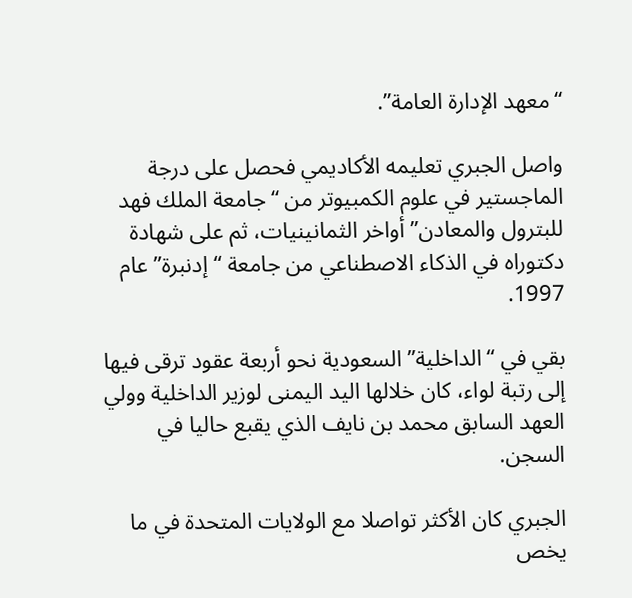“معهد الإدارة العامة”.

واصل الجبري تعليمه الأكاديمي فحصل على درجة الماجستير في علوم الكمبيوتر من “جامعة الملك فهد للبترول والمعادن” أواخر الثمانينيات، ثم على شهادة دكتوراه في الذكاء الاصطناعي من جامعة “إدنبرة” عام 1997.

بقي في “الداخلية” السعودية نحو أربعة عقود ترقى فيها إلى رتبة لواء، كان خلالها اليد اليمنى لوزير الداخلية وولي العهد السابق محمد بن نايف الذي يقبع حاليا في السجن.

الجبري كان الأكثر تواصلا مع الولايات المتحدة في ما يخص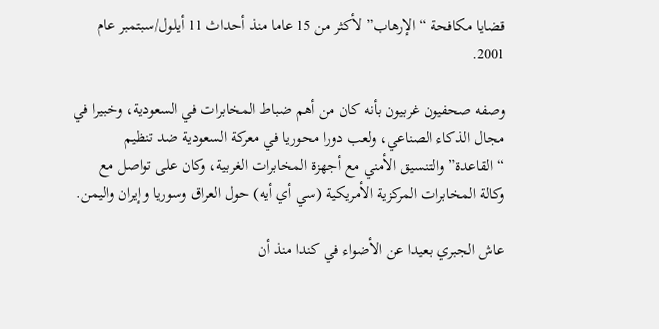قضايا مكافحة “الإرهاب” لأكثر من 15 عاما منذ أحداث 11 أيلول/سبتمبر عام 2001.

وصفه صحفيون غربيون بأنه كان من أهم ضباط المخابرات في السعودية، وخبيرا في مجال الذكاء الصناعي، ولعب دورا محوريا في معركة السعودية ضد تنظيم “القاعدة” والتنسيق الأمني مع أجهزة المخابرات الغربية، وكان على تواصل مع وكالة المخابرات المركزية الأمريكية (سي أي أيه) حول العراق وسوريا وإيران واليمن.

عاش الجبري بعيدا عن الأضواء في كندا منذ أن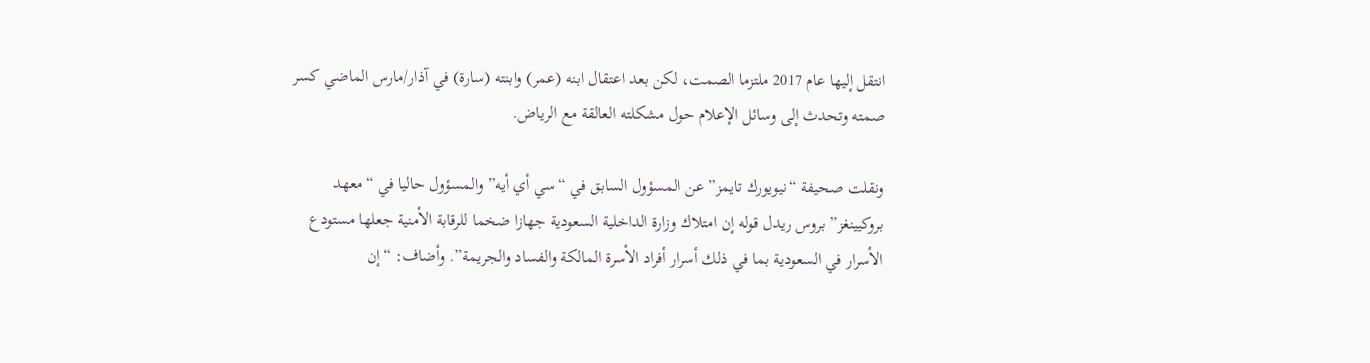انتقل إليها عام 2017 ملتزما الصمت، لكن بعد اعتقال ابنه (عمر) وابنته (سارة) في آذار/مارس الماضي كسر صمته وتحدث إلى وسائل الإعلام حول مشكلته العالقة مع الرياض.

ونقلت صحيفة “نيويورك تايمز” عن المسؤول السابق في “سي أي أيه” والمسؤول حاليا في “معهد بروكيينغز” بروس ريدل قوله إن امتلاك وزارة الداخلية السعودية جهازا ضخما للرقابة الأمنية جعلها مستودع الأسرار في السعودية بما في ذلك أسرار أفراد الأسرة المالكة والفساد والجريمة”. وأضاف: “إن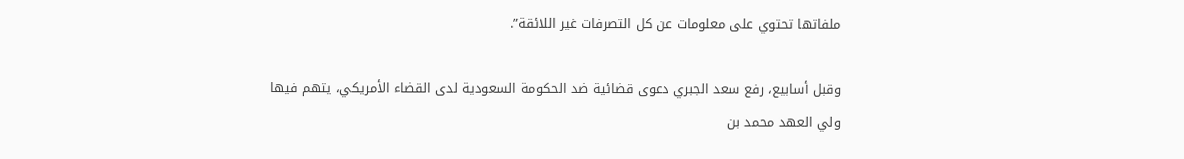ملفاتها تحتوي على معلومات عن كل التصرفات غير اللائقة”.

وقبل أسابيع، رفع سعد الجبري دعوى قضائية ضد الحكومة السعودية لدى القضاء الأمريكي، يتهم فيها ولي العهد محمد بن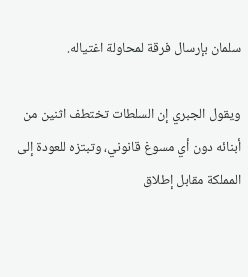سلمان بإرسال فرقة لمحاولة اغتياله.

ويقول الجبري إن السلطات تختطف اثنين من أبنائه دون أي مسوغ قانوني، وتبتزه للعودة إلى المملكة مقابل إطلاق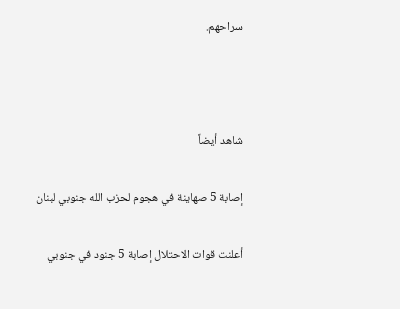سراحهم.



شاهد أيضاً

إصابة 5 صهاينة في هجوم لحزب الله جنوبي لبنان

أعلنت قوات الاحتلال إصابة 5 جنود في جنوبي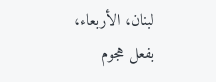لبنان، الأربعاء، بفعل هجوم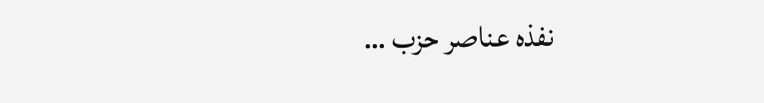نفذه عناصر حزب …